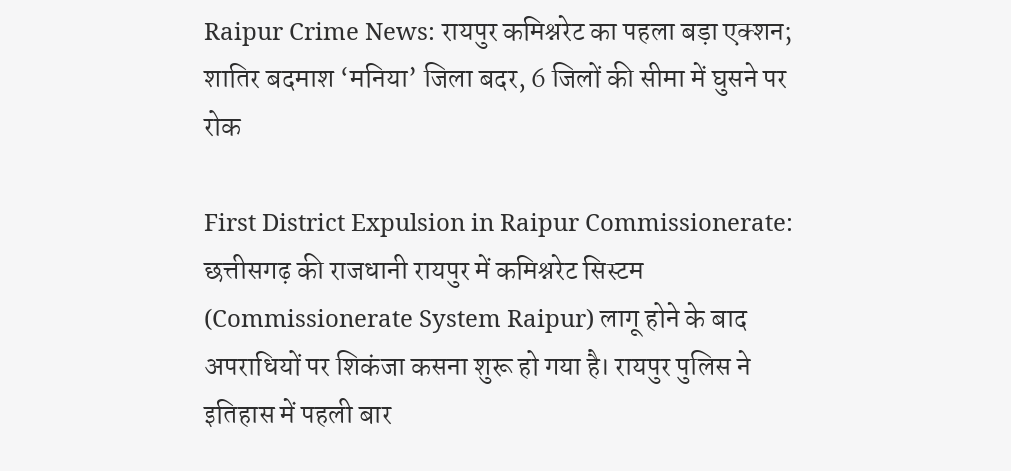Raipur Crime News: रायपुर कमिश्नरेट का पहला बड़ा एक्शन; शातिर बदमाश ‘मनिया’ जिला बदर, 6 जिलों की सीमा में घुसने पर रोक

First District Expulsion in Raipur Commissionerate: छत्तीसगढ़ की राजधानी रायपुर में कमिश्नरेट सिस्टम (Commissionerate System Raipur) लागू होने के बाद अपराधियों पर शिकंजा कसना शुरू हो गया है। रायपुर पुलिस ने इतिहास में पहली बार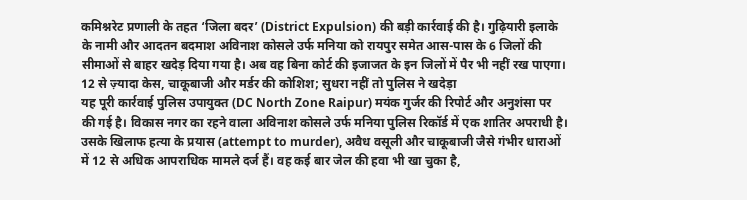कमिश्नरेट प्रणाली के तहत ‘जिला बदर’ (District Expulsion) की बड़ी कार्रवाई की है। गुढ़ियारी इलाके के नामी और आदतन बदमाश अविनाश कोसले उर्फ मनिया को रायपुर समेत आस-पास के 6 जिलों की सीमाओं से बाहर खदेड़ दिया गया है। अब वह बिना कोर्ट की इजाजत के इन जिलों में पैर भी नहीं रख पाएगा।
12 से ज़्यादा केस, चाकूबाजी और मर्डर की कोशिश; सुधरा नहीं तो पुलिस ने खदेड़ा
यह पूरी कार्रवाई पुलिस उपायुक्त (DC North Zone Raipur) मयंक गुर्जर की रिपोर्ट और अनुशंसा पर की गई है। विकास नगर का रहने वाला अविनाश कोसले उर्फ मनिया पुलिस रिकॉर्ड में एक शातिर अपराधी है। उसके खिलाफ हत्या के प्रयास (attempt to murder), अवैध वसूली और चाकूबाजी जैसे गंभीर धाराओं में 12 से अधिक आपराधिक मामले दर्ज हैं। वह कई बार जेल की हवा भी खा चुका है,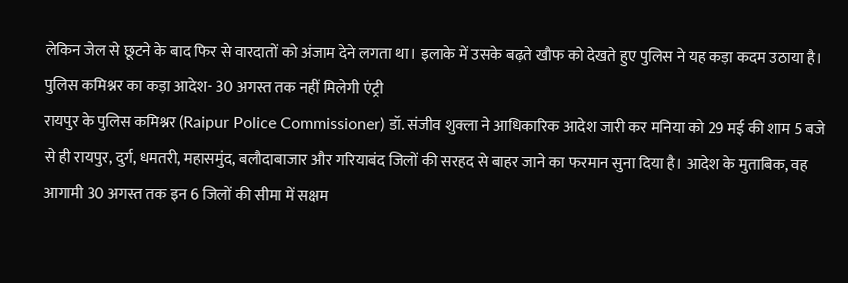लेकिन जेल से छूटने के बाद फिर से वारदातों को अंजाम देने लगता था। इलाके में उसके बढ़ते खौफ को देखते हुए पुलिस ने यह कड़ा कदम उठाया है।
पुलिस कमिश्नर का कड़ा आदेश- 30 अगस्त तक नहीं मिलेगी एंट्री
रायपुर के पुलिस कमिश्नर (Raipur Police Commissioner) डॉ. संजीव शुक्ला ने आधिकारिक आदेश जारी कर मनिया को 29 मई की शाम 5 बजे से ही रायपुर, दुर्ग, धमतरी, महासमुंद, बलौदाबाजार और गरियाबंद जिलों की सरहद से बाहर जाने का फरमान सुना दिया है। आदेश के मुताबिक, वह आगामी 30 अगस्त तक इन 6 जिलों की सीमा में सक्षम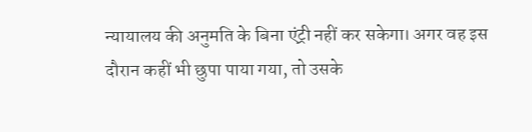न्यायालय की अनुमति के बिना एंट्री नहीं कर सकेगा। अगर वह इस दौरान कहीं भी छुपा पाया गया, तो उसके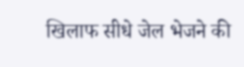खिलाफ सीधे जेल भेजने की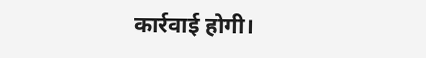कार्रवाई होगी।